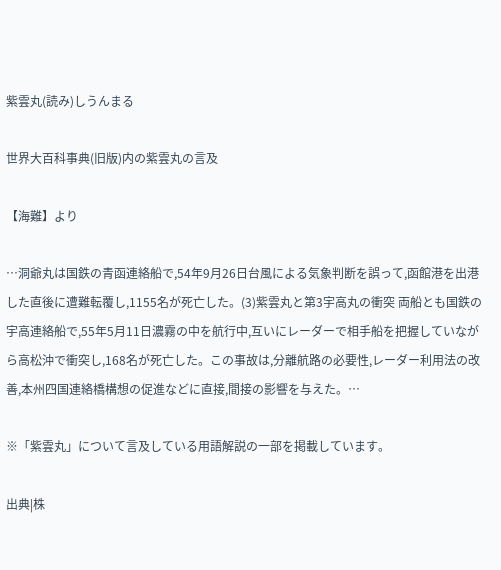紫雲丸(読み)しうんまる

世界大百科事典(旧版)内の紫雲丸の言及

【海難】より

…洞爺丸は国鉄の青函連絡船で,54年9月26日台風による気象判断を誤って,函館港を出港した直後に遭難転覆し,1155名が死亡した。(3)紫雲丸と第3宇高丸の衝突 両船とも国鉄の宇高連絡船で,55年5月11日濃霧の中を航行中,互いにレーダーで相手船を把握していながら高松沖で衝突し,168名が死亡した。この事故は,分離航路の必要性,レーダー利用法の改善,本州四国連絡橋構想の促進などに直接,間接の影響を与えた。…

※「紫雲丸」について言及している用語解説の一部を掲載しています。

出典|株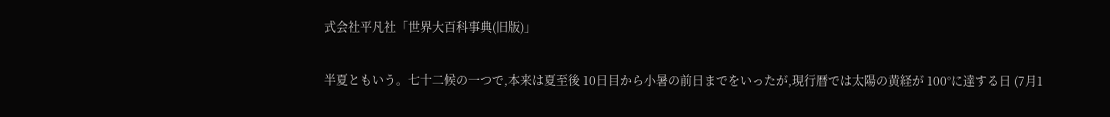式会社平凡社「世界大百科事典(旧版)」

半夏ともいう。七十二候の一つで,本来は夏至後 10日目から小暑の前日までをいったが,現行暦では太陽の黄経が 100°に達する日 (7月1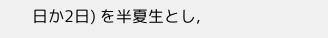日か2日) を半夏生とし,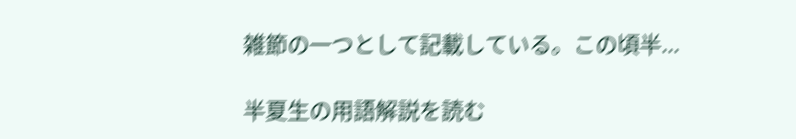雑節の一つとして記載している。この頃半...

半夏生の用語解説を読む